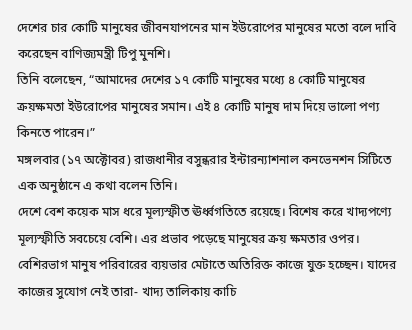দেশের চার কোটি মানুষের জীবনযাপনের মান ইউরোপের মানুষের মতো বলে দাবি করেছেন বাণিজ্যমন্ত্রী টিপু মুনশি।
তিনি বলেছেন, “আমাদের দেশের ১৭ কোটি মানুষের মধ্যে ৪ কোটি মানুষের ক্রয়ক্ষমতা ইউরোপের মানুষের সমান। এই ৪ কোটি মানুষ দাম দিয়ে ভালো পণ্য কিনতে পারেন।”
মঙ্গলবার (১৭ অক্টোবর) রাজধানীর বসুন্ধরার ইন্টারন্যাশনাল কনভেনশন সিটিতে এক অনুষ্ঠানে এ কথা বলেন তিনি।
দেশে বেশ কয়েক মাস ধরে মূল্যস্ফীত ঊর্ধ্বগতিতে রয়েছে। বিশেষ করে খাদ্যপণ্যে মূল্যস্ফীতি সবচেয়ে বেশি। এর প্রভাব পড়েছে মানুষের ক্রয় ক্ষমতার ওপর। বেশিরভাগ মানুষ পরিবারের ব্যয়ভার মেটাতে অতিরিক্ত কাজে যুক্ত হচ্ছেন। যাদের কাজের সুযোগ নেই তারা- খাদ্য তালিকায় কাচি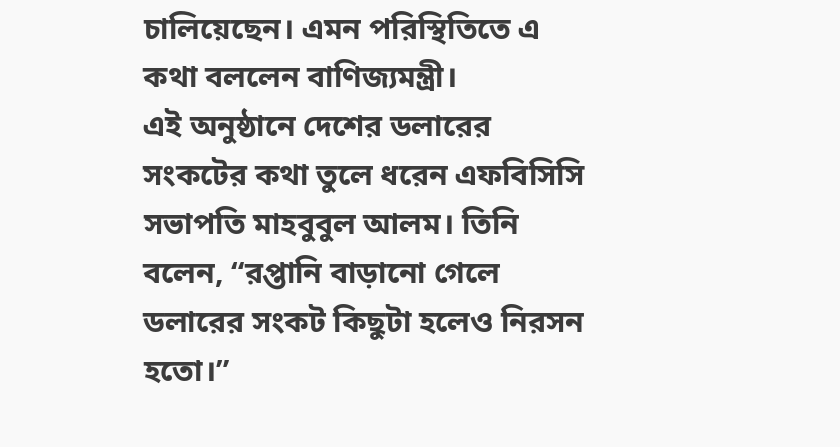চালিয়েছেন। এমন পরিস্থিতিতে এ কথা বললেন বাণিজ্যমন্ত্রী।
এই অনুষ্ঠানে দেশের ডলারের সংকটের কথা তুলে ধরেন এফবিসিসি সভাপতি মাহবুবুল আলম। তিনি বলেন, “রপ্তানি বাড়ানো গেলে ডলারের সংকট কিছুটা হলেও নিরসন হতো।”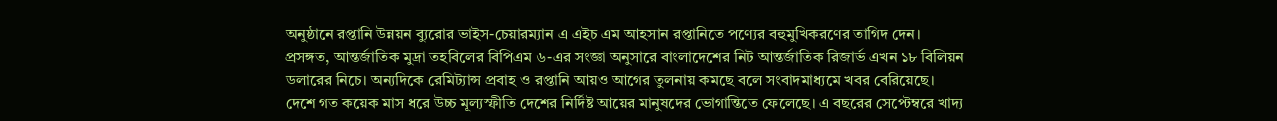অনুষ্ঠানে রপ্তানি উন্নয়ন ব্যুরোর ভাইস-চেয়ারম্যান এ এইচ এম আহসান রপ্তানিতে পণ্যের বহুমুখিকরণের তাগিদ দেন।
প্রসঙ্গত, আন্তর্জাতিক মুদ্রা তহবিলের বিপিএম ৬-এর সংজ্ঞা অনুসারে বাংলাদেশের নিট আন্তর্জাতিক রিজার্ভ এখন ১৮ বিলিয়ন ডলারের নিচে। অন্যদিকে রেমিট্যান্স প্রবাহ ও রপ্তানি আয়ও আগের তুলনায় কমছে বলে সংবাদমাধ্যমে খবর বেরিয়েছে।
দেশে গত কয়েক মাস ধরে উচ্চ মূল্যস্ফীতি দেশের নির্দিষ্ট আয়ের মানুষদের ভোগান্তিতে ফেলেছে। এ বছরের সেপ্টেম্বরে খাদ্য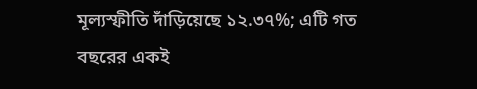মূল্যস্ফীতি দাঁড়িয়েছে ১২.৩৭%; এটি গত বছরের একই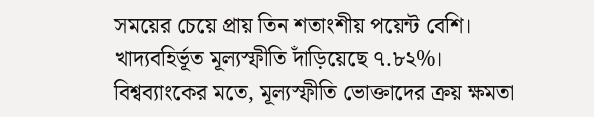সময়ের চেয়ে প্রায় তিন শতাংশীয় পয়েন্ট বেশি। খাদ্যবহির্ভূত মূল্যস্ফীতি দাঁড়িয়েছে ৭.৮২%।
বিশ্বব্যাংকের মতে, মূল্যস্ফীতি ভোক্তাদের ক্রয় ক্ষমতা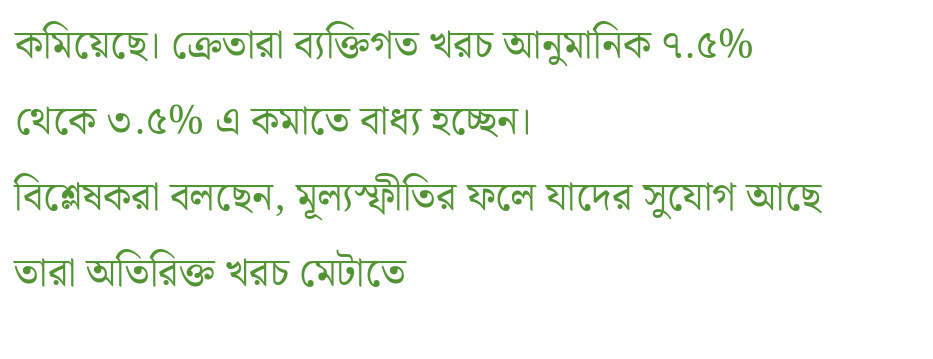কমিয়েছে। ক্রেতারা ব্যক্তিগত খরচ আনুমানিক ৭.৫% থেকে ৩.৫% এ কমাতে বাধ্য হচ্ছেন।
বিশ্লেষকরা বলছেন, মূল্যস্ফীতির ফলে যাদের সুযোগ আছে তারা অতিরিক্ত খরচ মেটাতে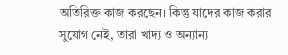অতিরিক্ত কাজ করছেন। কিন্তু যাদের কাজ করার সুযোগ নেই, তারা খাদ্য ও অন্যান্য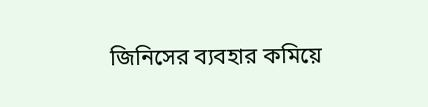জিনিসের ব্যবহার কমিয়ে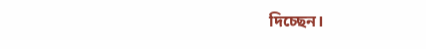দিচ্ছেন।